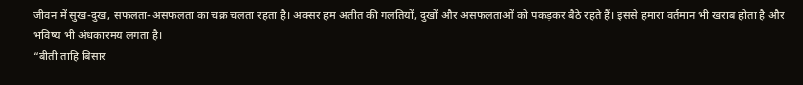जीवन में सुख-दुख, सफलता-असफलता का चक्र चलता रहता है। अक्सर हम अतीत की गलतियों, दुखों और असफलताओं को पकड़कर बैठे रहते हैं। इससे हमारा वर्तमान भी खराब होता है और भविष्य भी अंधकारमय लगता है।
“बीती ताहि बिसार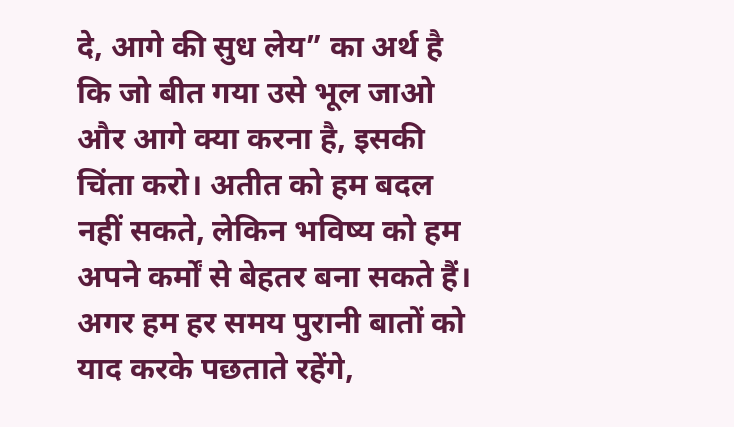दे, आगे की सुध लेय” का अर्थ है कि जो बीत गया उसे भूल जाओ और आगे क्या करना है, इसकी चिंता करो। अतीत को हम बदल नहीं सकते, लेकिन भविष्य को हम अपने कर्मों से बेहतर बना सकते हैं।
अगर हम हर समय पुरानी बातों को याद करके पछताते रहेंगे,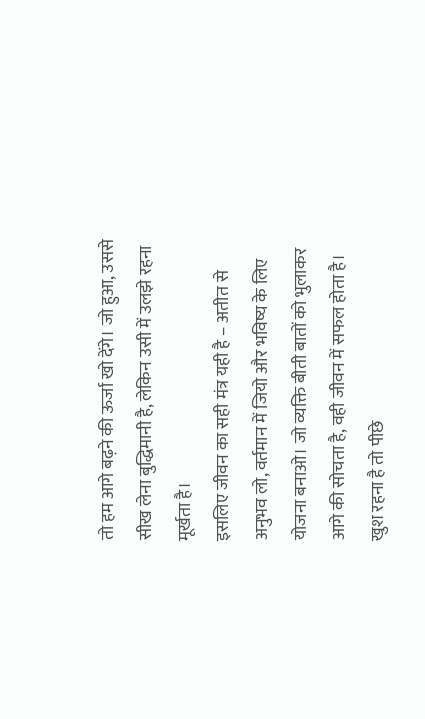तो हम आगे बढ़ने की ऊर्जा खो देंगे। जो हुआ, उससे सीख लेना बुद्धिमानी है, लेकिन उसी में उलझे रहना मूर्खता है।
इसलिए जीवन का सही मंत्र यही है – अतीत से अनुभव लो, वर्तमान में जियो और भविष्य के लिए योजना बनाओ। जो व्यक्ति बीती बातों को भुलाकर आगे की सोचता है, वही जीवन में सफल होता है। खुश रहना है तो पीछे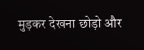मुड़कर देखना छोड़ो और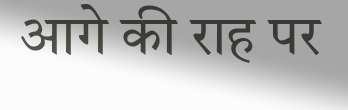आगे की राह पर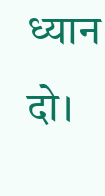ध्यान दो।